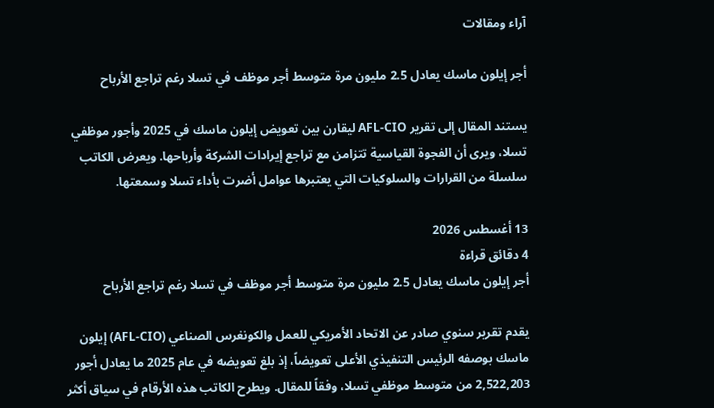آراء ومقالات

أجر إيلون ماسك يعادل 2.5 مليون مرة متوسط أجر موظف في تسلا رغم تراجع الأرباح

يستند المقال إلى تقرير AFL-CIO ليقارن بين تعويض إيلون ماسك في 2025 وأجور موظفي تسلا، ويرى أن الفجوة القياسية تتزامن مع تراجع إيرادات الشركة وأرباحها. ويعرض الكاتب سلسلة من القرارات والسلوكيات التي يعتبرها عوامل أضرت بأداء تسلا وسمعتها.

13 أغسطس 2026
4 دقائق قراءة
أجر إيلون ماسك يعادل 2.5 مليون مرة متوسط أجر موظف في تسلا رغم تراجع الأرباح

يقدم تقرير سنوي صادر عن الاتحاد الأمريكي للعمل والكونغرس الصناعي (AFL-CIO) إيلون ماسك بوصفه الرئيس التنفيذي الأعلى تعويضاً، إذ بلغ تعويضه في عام 2025 ما يعادل أجور 2,522,203 من متوسط موظفي تسلا، وفقاً للمقال. ويطرح الكاتب هذه الأرقام في سياق أكثر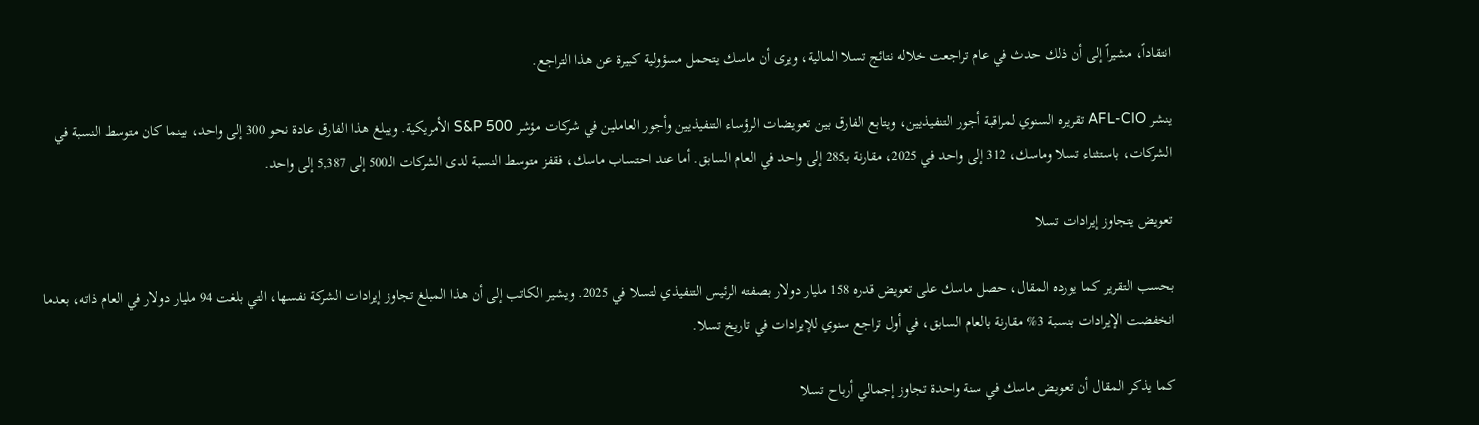انتقاداً، مشيراً إلى أن ذلك حدث في عام تراجعت خلاله نتائج تسلا المالية، ويرى أن ماسك يتحمل مسؤولية كبيرة عن هذا التراجع.

ينشر AFL-CIO تقريره السنوي لمراقبة أجور التنفيذيين، ويتابع الفارق بين تعويضات الرؤساء التنفيذيين وأجور العاملين في شركات مؤشر S&P 500 الأمريكية. ويبلغ هذا الفارق عادة نحو 300 إلى واحد، بينما كان متوسط النسبة في الشركات، باستثناء تسلا وماسك، 312 إلى واحد في 2025، مقارنة بـ285 إلى واحد في العام السابق. أما عند احتساب ماسك، فقفز متوسط النسبة لدى الشركات الـ500 إلى 5,387 إلى واحد.

تعويض يتجاوز إيرادات تسلا

بحسب التقرير كما يورده المقال، حصل ماسك على تعويض قدره 158 مليار دولار بصفته الرئيس التنفيذي لتسلا في 2025. ويشير الكاتب إلى أن هذا المبلغ تجاوز إيرادات الشركة نفسها، التي بلغت 94 مليار دولار في العام ذاته، بعدما انخفضت الإيرادات بنسبة 3% مقارنة بالعام السابق، في أول تراجع سنوي للإيرادات في تاريخ تسلا.

كما يذكر المقال أن تعويض ماسك في سنة واحدة تجاوز إجمالي أرباح تسلا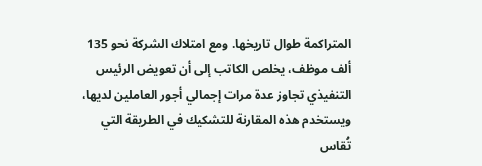المتراكمة طوال تاريخها. ومع امتلاك الشركة نحو 135 ألف موظف، يخلص الكاتب إلى أن تعويض الرئيس التنفيذي تجاوز عدة مرات إجمالي أجور العاملين لديها، ويستخدم هذه المقارنة للتشكيك في الطريقة التي تُقاس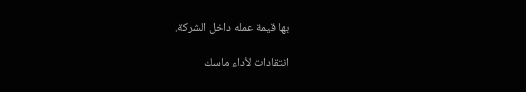بها قيمة عمله داخل الشركة.

انتقادات لأداء ماسك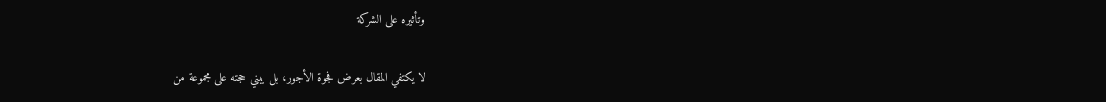وتأثيره على الشركة

لا يكتفي المقال بعرض فجوة الأجور، بل يبني حجته على مجموعة من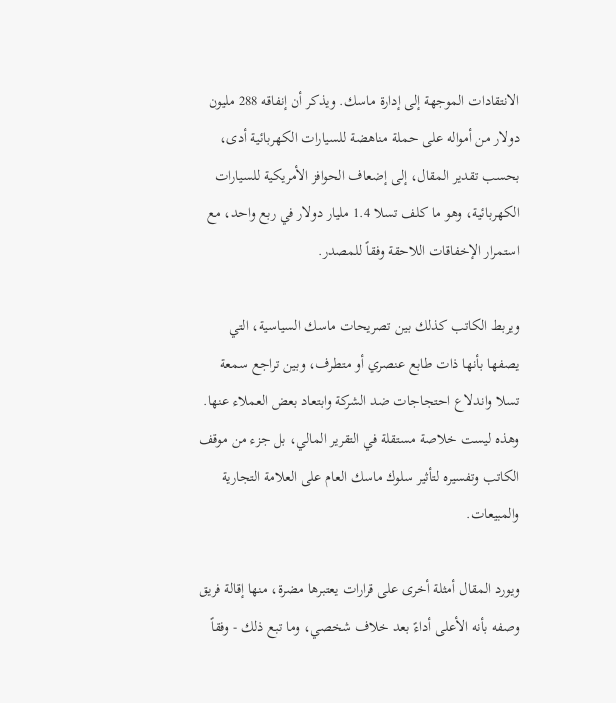الانتقادات الموجهة إلى إدارة ماسك. ويذكر أن إنفاقه 288 مليون دولار من أمواله على حملة مناهضة للسيارات الكهربائية أدى، بحسب تقدير المقال، إلى إضعاف الحوافز الأمريكية للسيارات الكهربائية، وهو ما كلف تسلا 1.4 مليار دولار في ربع واحد، مع استمرار الإخفاقات اللاحقة وفقاً للمصدر.

ويربط الكاتب كذلك بين تصريحات ماسك السياسية، التي يصفها بأنها ذات طابع عنصري أو متطرف، وبين تراجع سمعة تسلا واندلاع احتجاجات ضد الشركة وابتعاد بعض العملاء عنها. وهذه ليست خلاصة مستقلة في التقرير المالي، بل جزء من موقف الكاتب وتفسيره لتأثير سلوك ماسك العام على العلامة التجارية والمبيعات.

ويورد المقال أمثلة أخرى على قرارات يعتبرها مضرة، منها إقالة فريق وصفه بأنه الأعلى أداءً بعد خلاف شخصي، وما تبع ذلك - وفقاً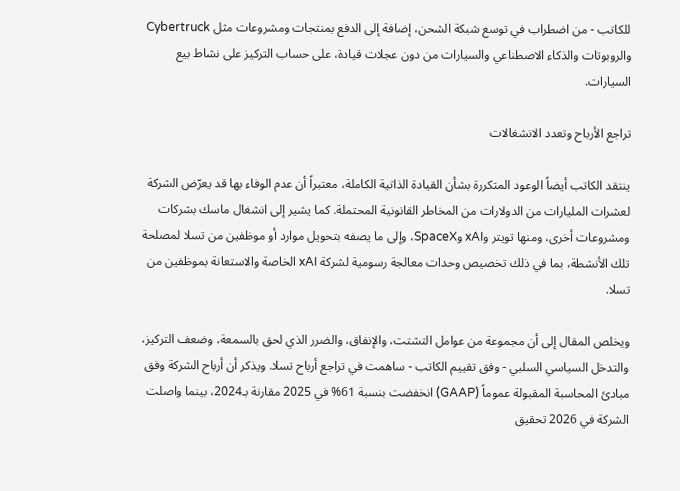للكاتب - من اضطراب في توسع شبكة الشحن، إضافة إلى الدفع بمنتجات ومشروعات مثل Cybertruck والروبوتات والذكاء الاصطناعي والسيارات من دون عجلات قيادة، على حساب التركيز على نشاط بيع السيارات.

تراجع الأرباح وتعدد الانشغالات

ينتقد الكاتب أيضاً الوعود المتكررة بشأن القيادة الذاتية الكاملة، معتبراً أن عدم الوفاء بها قد يعرّض الشركة لعشرات المليارات من الدولارات من المخاطر القانونية المحتملة. كما يشير إلى انشغال ماسك بشركات ومشروعات أخرى، ومنها تويتر وxAI وSpaceX، وإلى ما يصفه بتحويل موارد أو موظفين من تسلا لمصلحة تلك الأنشطة، بما في ذلك تخصيص وحدات معالجة رسومية لشركة xAI الخاصة والاستعانة بموظفين من تسلا.

ويخلص المقال إلى أن مجموعة من عوامل التشتت، والإنفاق، والضرر الذي لحق بالسمعة، وضعف التركيز، والتدخل السياسي السلبي - وفق تقييم الكاتب - ساهمت في تراجع أرباح تسلا. ويذكر أن أرباح الشركة وفق مبادئ المحاسبة المقبولة عموماً (GAAP) انخفضت بنسبة 61% في 2025 مقارنة بـ2024، بينما واصلت الشركة في 2026 تحقيق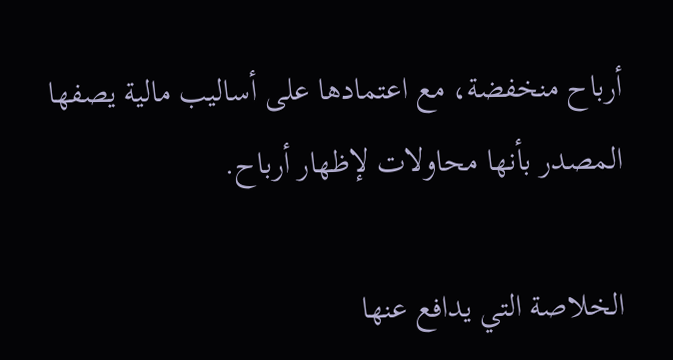أرباح منخفضة، مع اعتمادها على أساليب مالية يصفها المصدر بأنها محاولات لإظهار أرباح.

الخلاصة التي يدافع عنها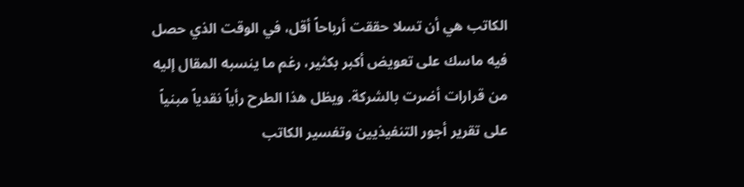الكاتب هي أن تسلا حققت أرباحاً أقل، في الوقت الذي حصل فيه ماسك على تعويض أكبر بكثير، رغم ما ينسبه المقال إليه من قرارات أضرت بالشركة. ويظل هذا الطرح رأياً نقدياً مبنياً على تقرير أجور التنفيذيين وتفسير الكاتب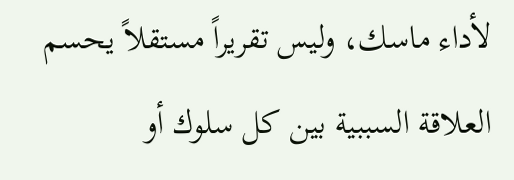لأداء ماسك، وليس تقريراً مستقلاً يحسم العلاقة السببية بين كل سلوك أو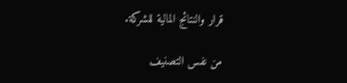قرار والنتائج المالية للشركة.

من نفس التصنيف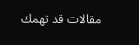مقالات قد تهمك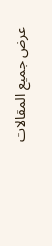عرض جميع المقالات